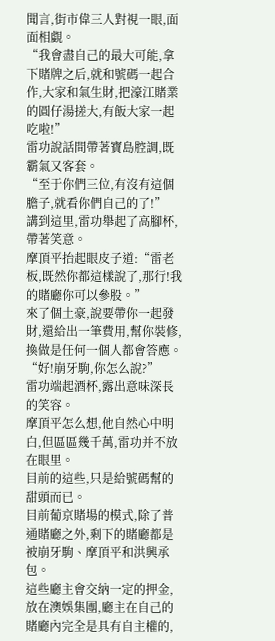聞言,街市偉三人對視一眼,面面相覷。
“我會盡自己的最大可能,拿下賭牌之后,就和號碼一起合作,大家和氣生財,把濠江賭業的圓仔湯搓大,有飯大家一起吃啦!”
雷功說話間帶著寶島腔調,既霸氣又客套。
“至于你們三位,有沒有這個膽子,就看你們自己的了!”
講到這里,雷功舉起了高腳杯,帶著笑意。
摩頂平抬起眼皮子道:“雷老板,既然你都這樣說了,那行!我的賭廳你可以參股。”
來了個土豪,說要帶你一起發財,還給出一筆費用,幫你裝修,換做是任何一個人都會答應。
“好!崩牙駒,你怎么說?”
雷功端起酒杯,露出意味深長的笑容。
摩頂平怎么想,他自然心中明白,但區區幾千萬,雷功并不放在眼里。
目前的這些,只是給號碼幫的甜頭而已。
目前葡京賭場的模式,除了普通賭廳之外,剩下的賭廳都是被崩牙駒、摩頂平和洪興承包。
這些廳主會交納一定的押金,放在澳娛集團,廳主在自己的賭廳內完全是具有自主權的,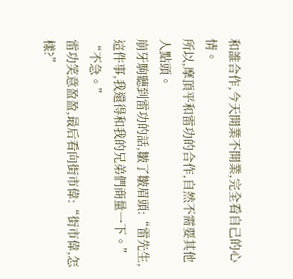和誰合作,今天開業不開業,完全看自己的心情。
所以,摩頂平和雷功的合作,自然不需要其他人點頭。
崩牙駒聽到雷功的話,皺了皺眉頭:“雷先生,這件事,我還得和我的兄弟們商量一下。”
“不急。”
雷功笑意盈盈,最后看向街市偉:“街市偉,怎樣?”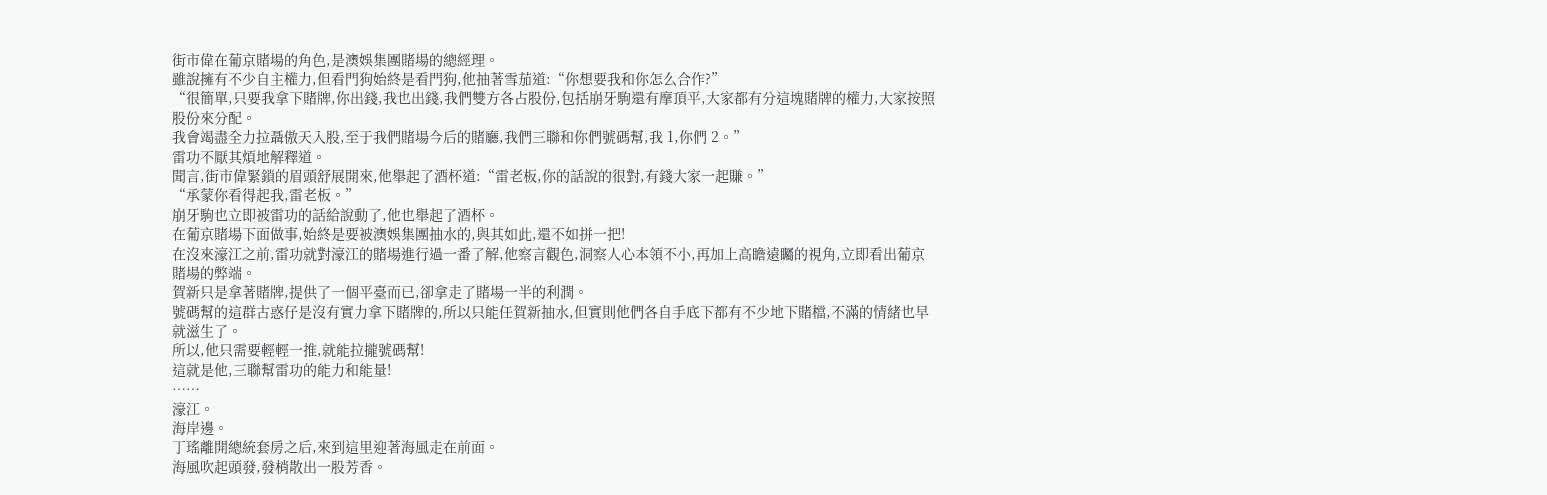街市偉在葡京賭場的角色,是澳娛集團賭場的總經理。
雖說擁有不少自主權力,但看門狗始終是看門狗,他抽著雪茄道:“你想要我和你怎么合作?”
“很簡單,只要我拿下賭牌,你出錢,我也出錢,我們雙方各占股份,包括崩牙駒還有摩頂平,大家都有分這塊賭牌的權力,大家按照股份來分配。
我會竭盡全力拉聶傲天入股,至于我們賭場今后的賭廳,我們三聯和你們號碼幫,我 1,你們 2。”
雷功不厭其煩地解釋道。
聞言,街市偉緊鎖的眉頭舒展開來,他舉起了酒杯道:“雷老板,你的話說的很對,有錢大家一起賺。”
“承蒙你看得起我,雷老板。”
崩牙駒也立即被雷功的話給說動了,他也舉起了酒杯。
在葡京賭場下面做事,始終是要被澳娛集團抽水的,與其如此,還不如拼一把!
在沒來濠江之前,雷功就對濠江的賭場進行過一番了解,他察言觀色,洞察人心本領不小,再加上高瞻遠矚的視角,立即看出葡京賭場的弊端。
賀新只是拿著賭牌,提供了一個平臺而已,卻拿走了賭場一半的利潤。
號碼幫的這群古惑仔是沒有實力拿下賭牌的,所以只能任賀新抽水,但實則他們各自手底下都有不少地下賭檔,不滿的情緒也早就滋生了。
所以,他只需要輕輕一推,就能拉攏號碼幫!
這就是他,三聯幫雷功的能力和能量!
……
濠江。
海岸邊。
丁瑤離開總統套房之后,來到這里迎著海風走在前面。
海風吹起頭發,發梢散出一股芳香。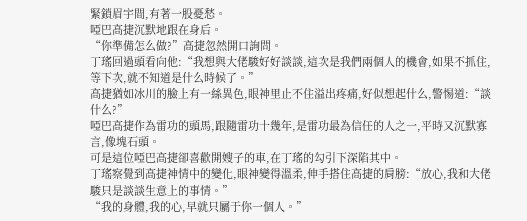緊鎖眉宇間,有著一股憂愁。
啞巴高捷沉默地跟在身后。
“你準備怎么做?”高捷忽然開口詢問。
丁瑤回過頭看向他:“我想與大佬駿好好談談,這次是我們兩個人的機會,如果不抓住,等下次,就不知道是什么時候了。”
高捷猶如冰川的臉上有一絲異色,眼神里止不住溢出疼痛,好似想起什么,警惕道:“談什么?”
啞巴高捷作為雷功的頭馬,跟隨雷功十幾年,是雷功最為信任的人之一,平時又沉默寡言,像塊石頭。
可是這位啞巴高捷卻喜歡開嫂子的車,在丁瑤的勾引下深陷其中。
丁瑤察覺到高捷神情中的變化,眼神變得溫柔,伸手搭住高捷的肩膀:“放心,我和大佬駿只是談談生意上的事情。”
“我的身體,我的心,早就只屬于你一個人。”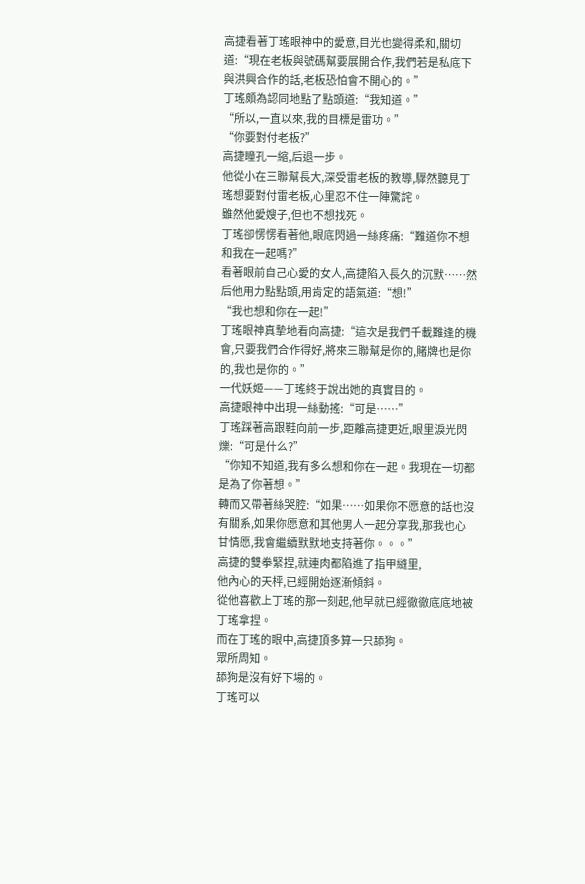高捷看著丁瑤眼神中的愛意,目光也變得柔和,關切道:“現在老板與號碼幫要展開合作,我們若是私底下與洪興合作的話,老板恐怕會不開心的。”
丁瑤頗為認同地點了點頭道:“我知道。”
“所以,一直以來,我的目標是雷功。”
“你要對付老板?”
高捷瞳孔一縮,后退一步。
他從小在三聯幫長大,深受雷老板的教導,驟然聽見丁瑤想要對付雷老板,心里忍不住一陣驚詫。
雖然他愛嫂子,但也不想找死。
丁瑤卻愣愣看著他,眼底閃過一絲疼痛:“難道你不想和我在一起嗎?”
看著眼前自己心愛的女人,高捷陷入長久的沉默……然后他用力點點頭,用肯定的語氣道:“想!”
“我也想和你在一起!”
丁瑤眼神真摯地看向高捷:“這次是我們千載難逢的機會,只要我們合作得好,將來三聯幫是你的,賭牌也是你的,我也是你的。”
一代妖姬——丁瑤終于說出她的真實目的。
高捷眼神中出現一絲動搖:“可是……”
丁瑤踩著高跟鞋向前一步,距離高捷更近,眼里淚光閃爍:“可是什么?”
“你知不知道,我有多么想和你在一起。我現在一切都是為了你著想。”
轉而又帶著絲哭腔:“如果……如果你不愿意的話也沒有關系,如果你愿意和其他男人一起分享我,那我也心甘情愿,我會繼續默默地支持著你。。。”
高捷的雙拳緊捏,就連肉都陷進了指甲縫里,
他內心的天枰,已經開始逐漸傾斜。
從他喜歡上丁瑤的那一刻起,他早就已經徹徹底底地被丁瑤拿捏。
而在丁瑤的眼中,高捷頂多算一只舔狗。
眾所周知。
舔狗是沒有好下場的。
丁瑤可以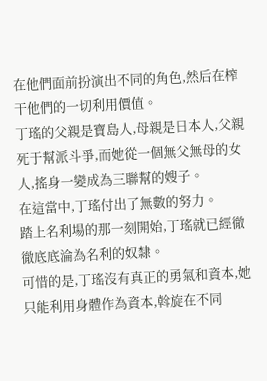在他們面前扮演出不同的角色,然后在榨干他們的一切利用價值。
丁瑤的父親是寶島人,母親是日本人,父親死于幫派斗爭,而她從一個無父無母的女人,搖身一變成為三聯幫的嫂子。
在這當中,丁瑤付出了無數的努力。
踏上名利場的那一刻開始,丁瑤就已經徹徹底底淪為名利的奴隸。
可惜的是,丁瑤沒有真正的勇氣和資本,她只能利用身體作為資本,斡旋在不同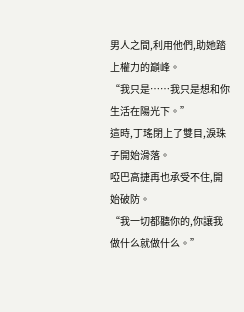男人之間,利用他們,助她踏上權力的巔峰。
“我只是……我只是想和你生活在陽光下。”
這時,丁瑤閉上了雙目,淚珠子開始滑落。
啞巴高捷再也承受不住,開始破防。
“我一切都聽你的,你讓我做什么就做什么。”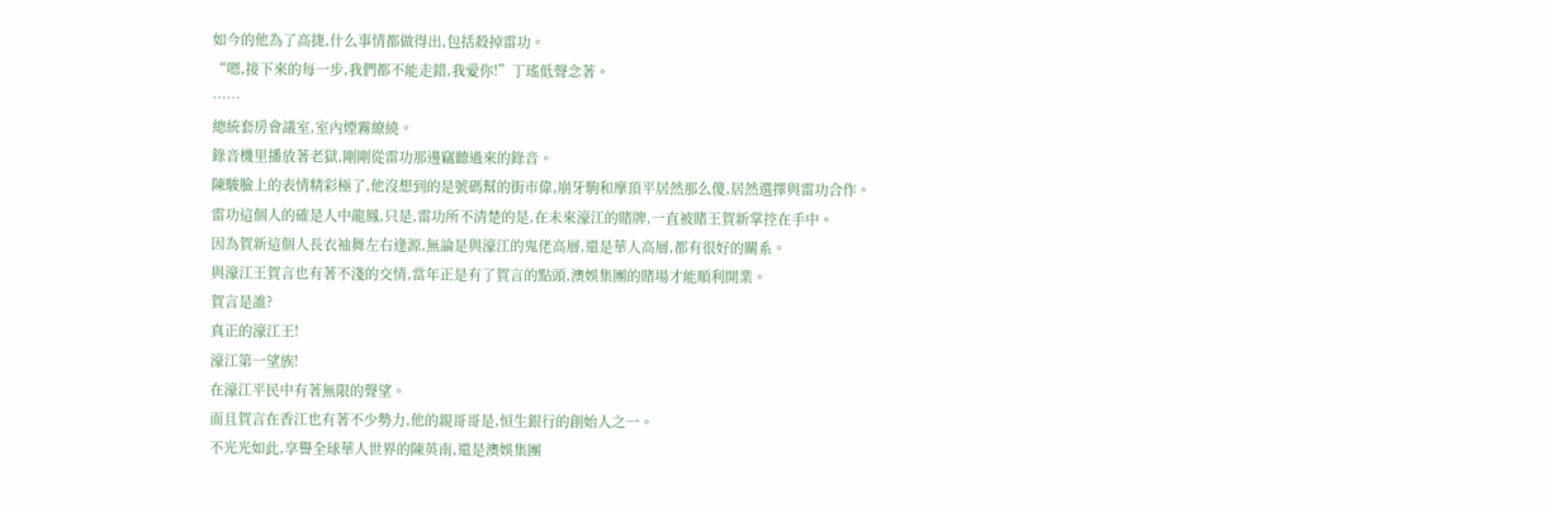如今的他為了高捷,什么事情都做得出,包括殺掉雷功。
“嗯,接下來的每一步,我們都不能走錯,我愛你!”丁瑤低聲念著。
……
總統套房會議室,室內煙霧繚繞。
錄音機里播放著老獄,剛剛從雷功那邊竊聽過來的錄音。
陳駿臉上的表情精彩極了,他沒想到的是號碼幫的街市偉,崩牙駒和摩頂平居然那么傻,居然選擇與雷功合作。
雷功這個人的確是人中龍鳳,只是,雷功所不清楚的是,在未來濠江的賭牌,一直被賭王賀新掌控在手中。
因為賀新這個人長衣袖舞左右逢源,無論是與濠江的鬼佬高層,還是華人高層,都有很好的關系。
與濠江王賀言也有著不淺的交情,當年正是有了賀言的點頭,澳娛集團的賭場才能順利開業。
賀言是誰?
真正的濠江王!
濠江第一望族!
在濠江平民中有著無限的聲望。
而且賀言在香江也有著不少勢力,他的親哥哥是,恒生銀行的創始人之一。
不光光如此,享譽全球華人世界的陳英南,還是澳娛集團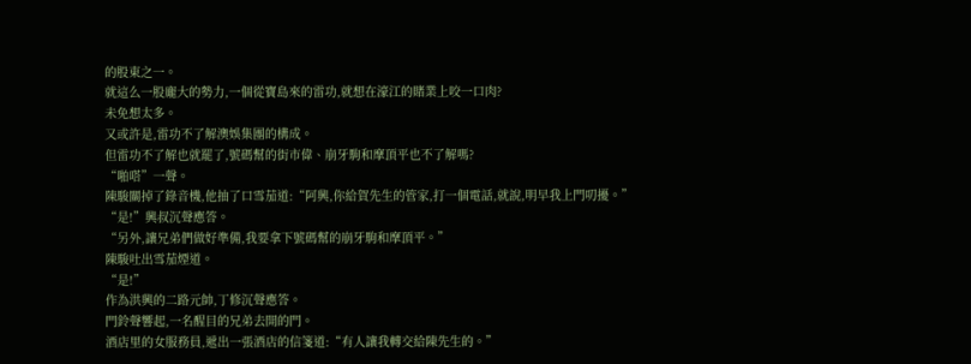的股東之一。
就這么一股龐大的勢力,一個從寶島來的雷功,就想在濠江的賭業上咬一口肉?
未免想太多。
又或許是,雷功不了解澳娛集團的構成。
但雷功不了解也就罷了,號碼幫的街市偉、崩牙駒和摩頂平也不了解嗎?
“啪嗒”一聲。
陳駿關掉了錄音機,他抽了口雪茄道:“阿興,你給賀先生的管家,打一個電話,就說,明早我上門叨擾。”
“是!”興叔沉聲應答。
“另外,讓兄弟們做好準備,我要拿下號碼幫的崩牙駒和摩頂平。”
陳駿吐出雪茄煙道。
“是!”
作為洪興的二路元帥,丁修沉聲應答。
門鈴聲響起,一名醒目的兄弟去開的門。
酒店里的女服務員,遞出一張酒店的信箋道:“有人讓我轉交給陳先生的。”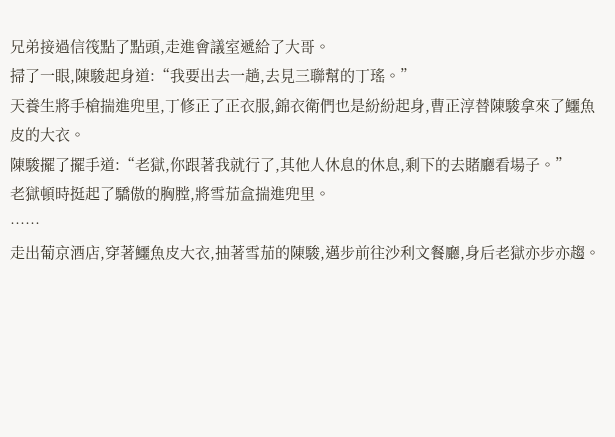兄弟接過信筏點了點頭,走進會議室遞給了大哥。
掃了一眼,陳駿起身道:“我要出去一趟,去見三聯幫的丁瑤。”
天養生將手槍揣進兜里,丁修正了正衣服,錦衣衛們也是紛紛起身,曹正淳替陳駿拿來了鱷魚皮的大衣。
陳駿擺了擺手道:“老獄,你跟著我就行了,其他人休息的休息,剩下的去賭廳看場子。”
老獄頓時挺起了驕傲的胸膛,將雪茄盒揣進兜里。
……
走出葡京酒店,穿著鱷魚皮大衣,抽著雪茄的陳駿,邁步前往沙利文餐廳,身后老獄亦步亦趨。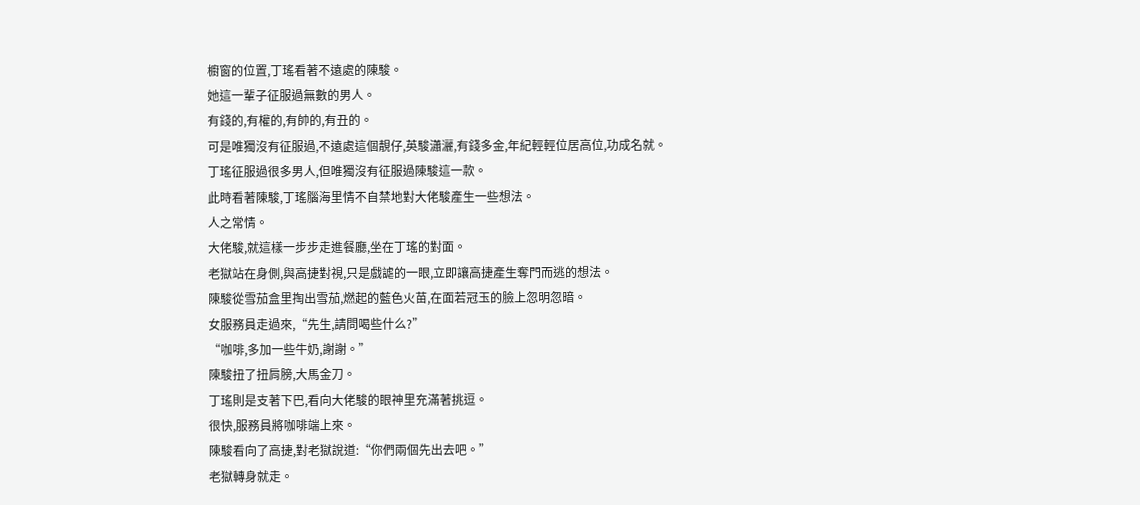櫥窗的位置,丁瑤看著不遠處的陳駿。
她這一輩子征服過無數的男人。
有錢的,有權的,有帥的,有丑的。
可是唯獨沒有征服過,不遠處這個靚仔,英駿瀟灑,有錢多金,年紀輕輕位居高位,功成名就。
丁瑤征服過很多男人,但唯獨沒有征服過陳駿這一款。
此時看著陳駿,丁瑤腦海里情不自禁地對大佬駿產生一些想法。
人之常情。
大佬駿,就這樣一步步走進餐廳,坐在丁瑤的對面。
老獄站在身側,與高捷對視,只是戲謔的一眼,立即讓高捷產生奪門而逃的想法。
陳駿從雪茄盒里掏出雪茄,燃起的藍色火苗,在面若冠玉的臉上忽明忽暗。
女服務員走過來,“先生,請問喝些什么?”
“咖啡,多加一些牛奶,謝謝。”
陳駿扭了扭肩膀,大馬金刀。
丁瑤則是支著下巴,看向大佬駿的眼神里充滿著挑逗。
很快,服務員將咖啡端上來。
陳駿看向了高捷,對老獄說道:“你們兩個先出去吧。”
老獄轉身就走。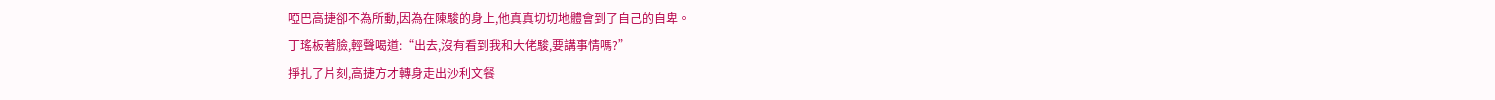啞巴高捷卻不為所動,因為在陳駿的身上,他真真切切地體會到了自己的自卑。
丁瑤板著臉,輕聲喝道:“出去,沒有看到我和大佬駿,要講事情嗎?”
掙扎了片刻,高捷方才轉身走出沙利文餐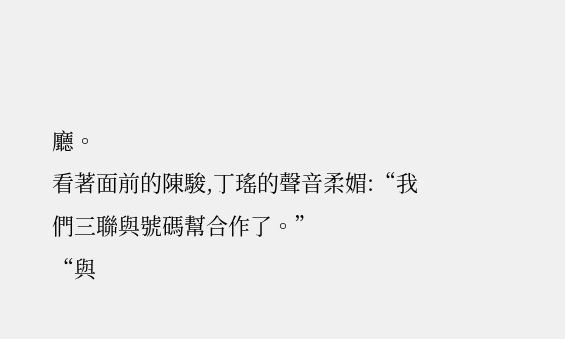廳。
看著面前的陳駿,丁瑤的聲音柔媚:“我們三聯與號碼幫合作了。”
“與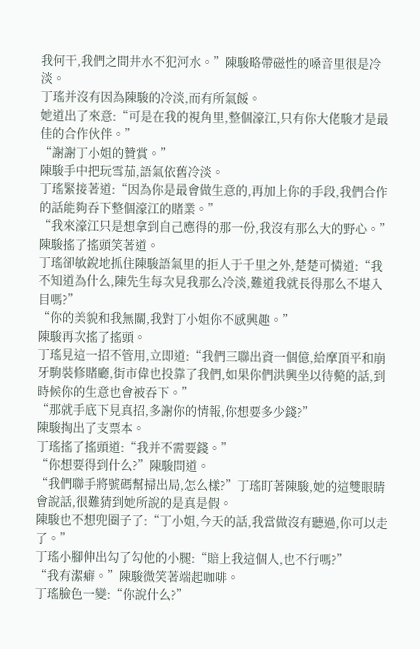我何干,我們之間井水不犯河水。”陳駿略帶磁性的嗓音里很是冷淡。
丁瑤并沒有因為陳駿的冷淡,而有所氣餒。
她道出了來意:“可是在我的視角里,整個濠江,只有你大佬駿才是最佳的合作伙伴。”
“謝謝丁小姐的贊賞。”
陳駿手中把玩雪茄,語氣依舊冷淡。
丁瑤緊接著道:“因為你是最會做生意的,再加上你的手段,我們合作的話能夠吞下整個濠江的賭業。”
“我來濠江只是想拿到自己應得的那一份,我沒有那么大的野心。”
陳駿搖了搖頭笑著道。
丁瑤卻敏銳地抓住陳駿語氣里的拒人于千里之外,楚楚可憐道:“我不知道為什么,陳先生每次見我那么冷淡,難道我就長得那么不堪入目嗎?”
“你的美貌和我無關,我對丁小姐你不感興趣。”
陳駿再次搖了搖頭。
丁瑤見這一招不管用,立即道:“我們三聯出資一個億,給摩頂平和崩牙駒裝修賭廳,街市偉也投靠了我們,如果你們洪興坐以待斃的話,到時候你的生意也會被吞下。”
“那就手底下見真招,多謝你的情報,你想要多少錢?”
陳駿掏出了支票本。
丁瑤搖了搖頭道:“我并不需要錢。”
“你想要得到什么?”陳駿問道。
“我們聯手將號碼幫掃出局,怎么樣?”丁瑤盯著陳駿,她的這雙眼睛會說話,很難猜到她所說的是真是假。
陳駿也不想兜圈子了:“丁小姐,今天的話,我當做沒有聽過,你可以走了。”
丁瑤小腳伸出勾了勾他的小腿:“賠上我這個人,也不行嗎?”
“我有潔癖。”陳駿微笑著端起咖啡。
丁瑤臉色一變:“你說什么?”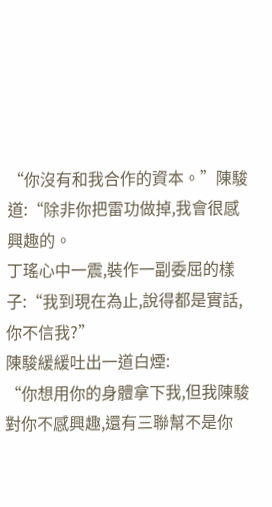“你沒有和我合作的資本。”陳駿道:“除非你把雷功做掉,我會很感興趣的。
丁瑤心中一震,裝作一副委屈的樣子:“我到現在為止,說得都是實話,你不信我?”
陳駿緩緩吐出一道白煙:
“你想用你的身體拿下我,但我陳駿對你不感興趣,還有三聯幫不是你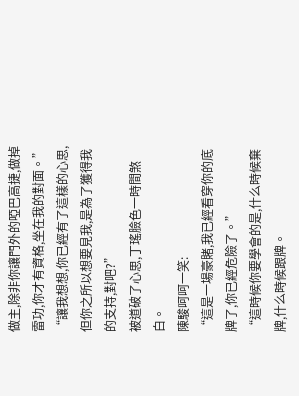做主,除非你讓門外的啞巴高捷,做掉雷功,你才有資格,坐在我的對面。”
“讓我想想,你已經有了這樣的心思,但你之所以想要見我,是為了獲得我的支持,對吧?”
被道破了心思,丁瑤臉色一時間煞白。
陳駿呵呵一笑:
“這是一場豪賭,我已經看穿你的底牌了,你已經危險了。”
“這時候你要學會的是,什么時候棄牌,什么時候跟牌。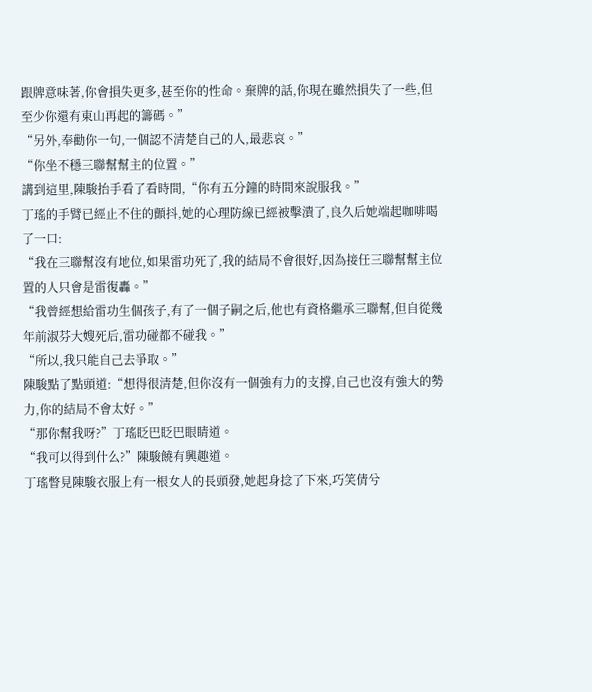跟牌意味著,你會損失更多,甚至你的性命。棄牌的話,你現在雖然損失了一些,但至少你還有東山再起的籌碼。”
“另外,奉勸你一句,一個認不清楚自己的人,最悲哀。”
“你坐不穩三聯幫幫主的位置。”
講到這里,陳駿抬手看了看時間,“你有五分鐘的時間來說服我。”
丁瑤的手臂已經止不住的顫抖,她的心理防線已經被擊潰了,良久后她端起咖啡喝了一口:
“我在三聯幫沒有地位,如果雷功死了,我的結局不會很好,因為接任三聯幫幫主位置的人只會是雷復轟。”
“我曾經想給雷功生個孩子,有了一個子嗣之后,他也有資格繼承三聯幫,但自從幾年前淑芬大嫂死后,雷功碰都不碰我。”
“所以,我只能自己去爭取。”
陳駿點了點頭道:“想得很清楚,但你沒有一個強有力的支撐,自己也沒有強大的勢力,你的結局不會太好。”
“那你幫我呀?”丁瑤眨巴眨巴眼睛道。
“我可以得到什么?”陳駿饒有興趣道。
丁瑤瞥見陳駿衣服上有一根女人的長頭發,她起身捻了下來,巧笑倩兮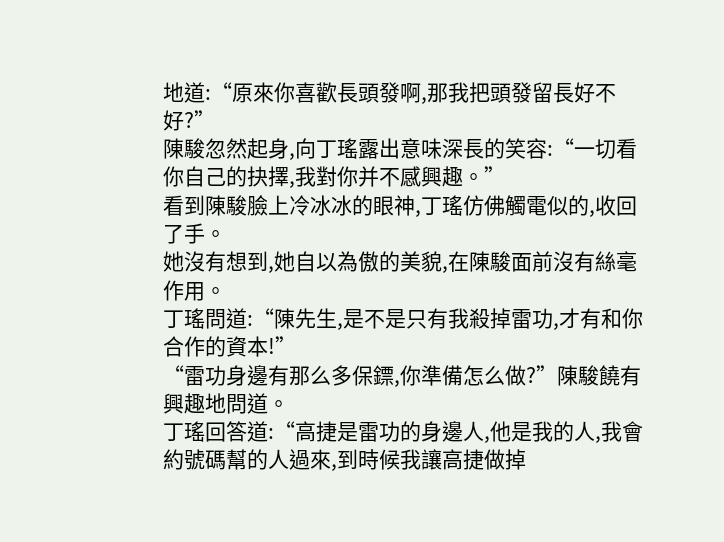地道:“原來你喜歡長頭發啊,那我把頭發留長好不好?”
陳駿忽然起身,向丁瑤露出意味深長的笑容:“一切看你自己的抉擇,我對你并不感興趣。”
看到陳駿臉上冷冰冰的眼神,丁瑤仿佛觸電似的,收回了手。
她沒有想到,她自以為傲的美貌,在陳駿面前沒有絲毫作用。
丁瑤問道:“陳先生,是不是只有我殺掉雷功,才有和你合作的資本!”
“雷功身邊有那么多保鏢,你準備怎么做?”陳駿饒有興趣地問道。
丁瑤回答道:“高捷是雷功的身邊人,他是我的人,我會約號碼幫的人過來,到時候我讓高捷做掉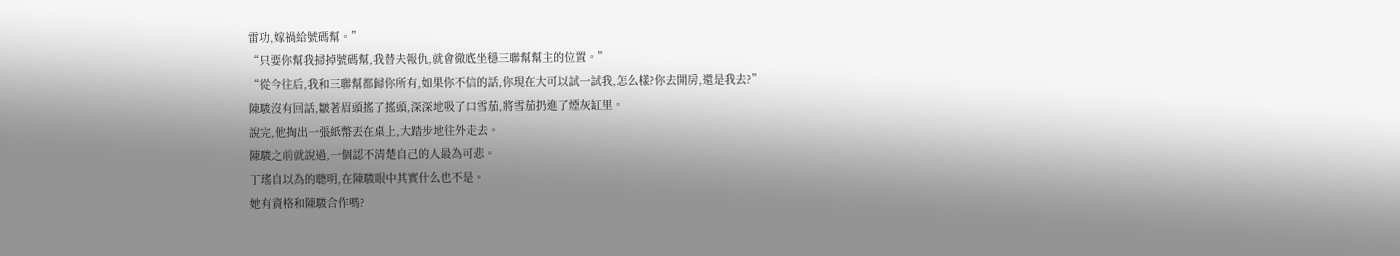雷功,嫁禍給號碼幫。”
“只要你幫我掃掉號碼幫,我替夫報仇,就會徹底坐穩三聯幫幫主的位置。”
“從今往后,我和三聯幫都歸你所有,如果你不信的話,你現在大可以試一試我,怎么樣?你去開房,還是我去?”
陳駿沒有回話,皺著眉頭搖了搖頭,深深地吸了口雪茄,將雪茄扔進了煙灰缸里。
說完,他掏出一張紙幣丟在桌上,大踏步地往外走去。
陳駿之前就說過,一個認不清楚自己的人最為可悲。
丁瑤自以為的聰明,在陳駿眼中其實什么也不是。
她有資格和陳駿合作嗎?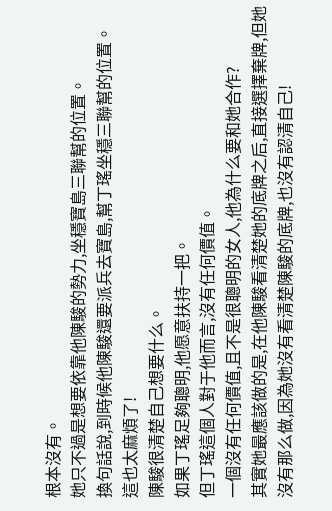根本沒有。
她只不過是想要依靠他陳駿的勢力,坐穩寶島三聯幫的位置。
換句話說,到時候他陳駿還要派兵去寶島,幫丁瑤坐穩三聯幫的位置。
這也太麻煩了!
陳駿很清楚自己想要什么。
如果丁瑤足夠聰明,他愿意扶持一把。
但丁瑤這個人對于他而言,沒有任何價值。
一個沒有任何價值,且不是很聰明的女人,他為什么要和她合作?
其實她最應該做的是,在他陳駿看清楚她的底牌之后,直接選擇棄牌,但她沒有那么做,因為她沒有看清楚陳駿的底牌,也沒有認清自己!